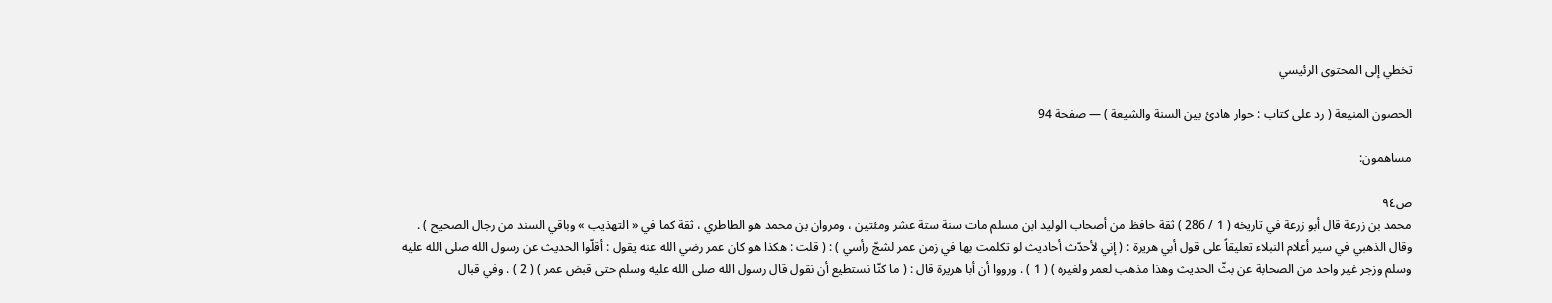تخطي إلى المحتوى الرئيسي

الحصون المنيعة ( رد على كتاب : حوار هادئ بين السنة والشيعة ) — صفحة 94

مساهمون:

ص٩٤
محمد بن زرعة قال أبو زرعة في تاريخه ( 1 / 286 ) ثقة حافظ من أصحاب الوليد ابن مسلم مات سنة ستة عشر ومئتين ، ومروان بن محمد هو الطاطري ، ثقة كما في « التهذيب » وباقي السند من رجال الصحيح ) . وقال الذهبي في سير أعلام النبلاء تعليقاً على قول أبي هريرة : ( إني لأحدّث أحاديث لو تكلمت بها في زمن عمر لشجّ رأسي ) : ( قلت : هكذا هو كان عمر رضي الله عنه يقول : أقلّوا الحديث عن رسول الله صلى الله عليه وسلم وزجر غير واحد من الصحابة عن بثّ الحديث وهذا مذهب لعمر ولغيره ) ( 1 ) . ورووا أن أبا هريرة قال : ( ما كنّا نستطيع أن نقول قال رسول الله صلى الله عليه وسلم حتى قبض عمر ) ( 2 ) . وفي قبال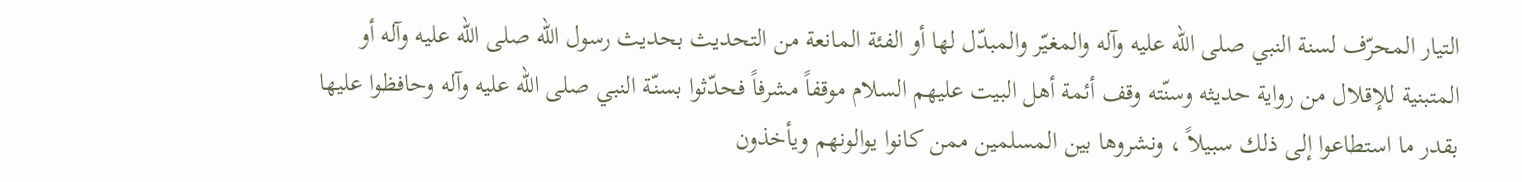التيار المحرّف لسنة النبي صلى الله عليه وآله والمغيّر والمبدّل لها أو الفئة المانعة من التحديث بحديث رسول الله صلى الله عليه وآله أو المتبنية للإقلال من رواية حديثه وسنّته وقف أئمة أهل البيت عليهم السلام موقفاً مشرفاً فحدّثوا بسنّة النبي صلى الله عليه وآله وحافظوا عليها بقدر ما استطاعوا إلى ذلك سبيلاً ، ونشروها بين المسلمين ممن كانوا يوالونهم ويأخذون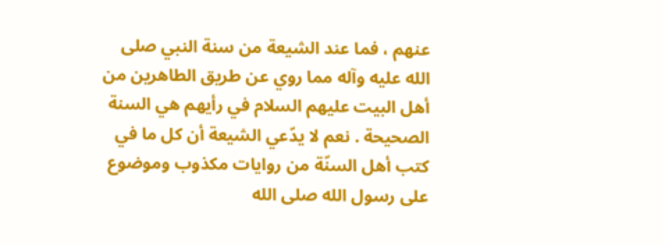عنهم ، فما عند الشيعة من سنة النبي صلى الله عليه وآله مما روي عن طريق الطاهرين من أهل البيت عليهم السلام في رأيهم هي السنة الصحيحة . نعم لا يدّعي الشيعة أن كل ما في كتب أهل السنّة من روايات مكذوب وموضوع على رسول الله صلى الله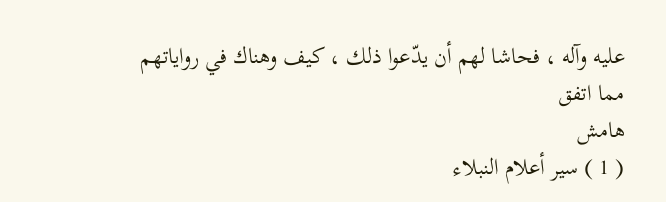عليه وآله ، فحاشا لهم أن يدّعوا ذلك ، كيف وهناك في رواياتهم مما اتفق
هامش
( 1 ) سير أعلام النبلاء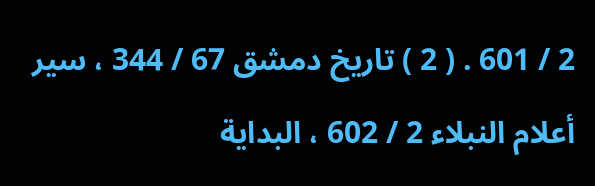2 / 601 . ( 2 ) تاريخ دمشق 67 / 344 ، سير أعلام النبلاء 2 / 602 ، البداية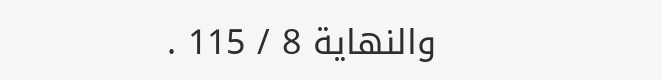والنهاية 8 / 115 .